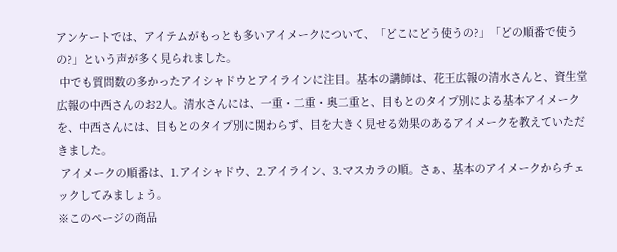アンケートでは、アイテムがもっとも多いアイメークについて、「どこにどう使うの?」「どの順番で使うの?」という声が多く見られました。
 中でも質問数の多かったアイシャドウとアイラインに注目。基本の講師は、花王広報の清水さんと、資生堂広報の中西さんのお2人。清水さんには、一重・二重・奥二重と、目もとのタイプ別による基本アイメークを、中西さんには、目もとのタイプ別に関わらず、目を大きく見せる効果のあるアイメークを教えていただきました。
 アイメークの順番は、1.アイシャドウ、2.アイライン、3.マスカラの順。さぁ、基本のアイメークからチェックしてみましょう。
※このページの商品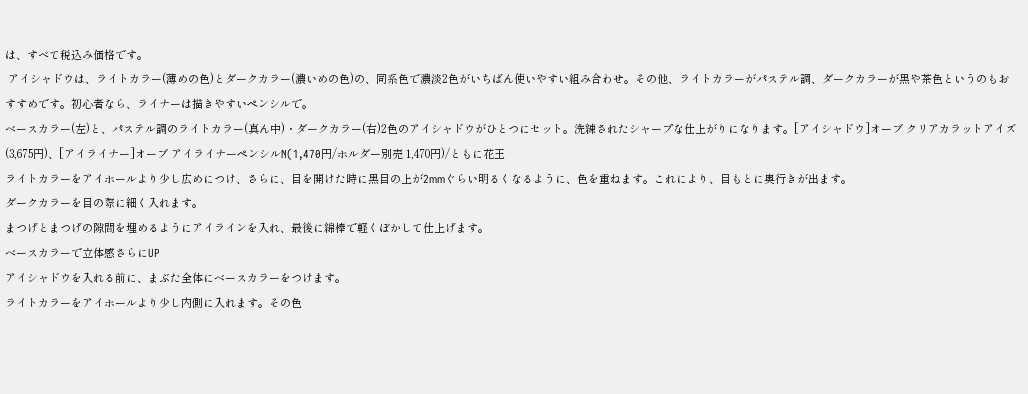は、すべて税込み価格です。
 アイシャドウは、ライトカラー(薄めの色)とダークカラー(濃いめの色)の、同系色で濃淡2色がいちばん使いやすい組み合わせ。その他、ライトカラーがパステル調、ダークカラーが黒や茶色というのもおすすめです。初心者なら、ライナーは描きやすいペンシルで。
ベースカラー(左)と、パステル調のライトカラー(真ん中)・ダークカラー(右)2色のアイシャドウがひとつにセット。洗練されたシャープな仕上がりになります。[アイシャドウ]オーブ クリアカラットアイズ(3,675円)、[アイライナー]オーブ アイライナーペンシルN(1,470円/ホルダー別売 1,470円)/ともに花王
ライトカラーをアイホールより少し広めにつけ、さらに、目を開けた時に黒目の上が2mmぐらい明るくなるように、色を重ねます。これにより、目もとに奥行きが出ます。
ダークカラーを目の際に細く入れます。
まつげとまつげの隙間を埋めるようにアイラインを入れ、最後に綿棒で軽くぼかして仕上げます。
ベースカラーで立体感さらにUP
アイシャドウを入れる前に、まぶた全体にベースカラーをつけます。
ライトカラーをアイホールより少し内側に入れます。その色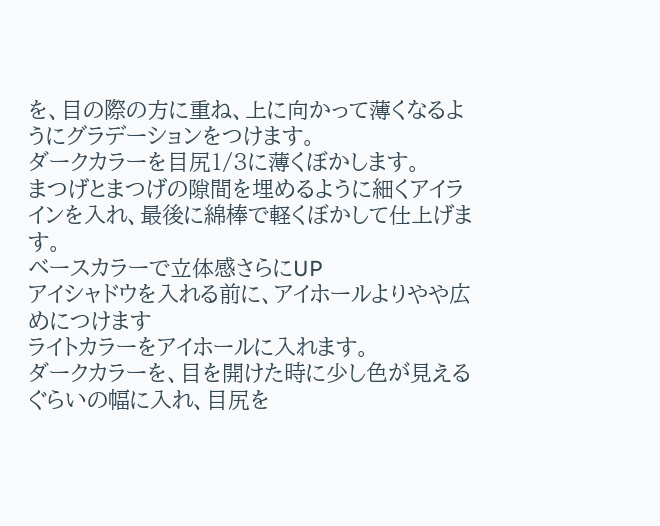を、目の際の方に重ね、上に向かって薄くなるようにグラデーションをつけます。
ダークカラーを目尻1/3に薄くぼかします。
まつげとまつげの隙間を埋めるように細くアイラインを入れ、最後に綿棒で軽くぼかして仕上げます。
ベースカラーで立体感さらにUP
アイシャドウを入れる前に、アイホールよりやや広めにつけます
ライトカラーをアイホールに入れます。
ダークカラーを、目を開けた時に少し色が見えるぐらいの幅に入れ、目尻を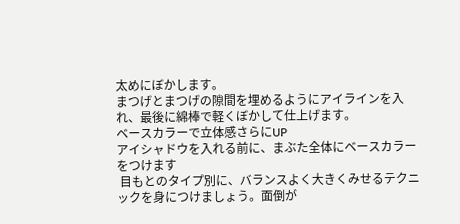太めにぼかします。
まつげとまつげの隙間を埋めるようにアイラインを入れ、最後に綿棒で軽くぼかして仕上げます。
ベースカラーで立体感さらにUP
アイシャドウを入れる前に、まぶた全体にベースカラーをつけます
 目もとのタイプ別に、バランスよく大きくみせるテクニックを身につけましょう。面倒が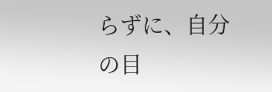らずに、自分の目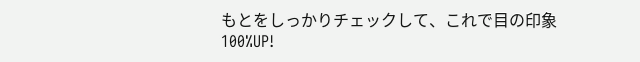もとをしっかりチェックして、これで目の印象100%UP!